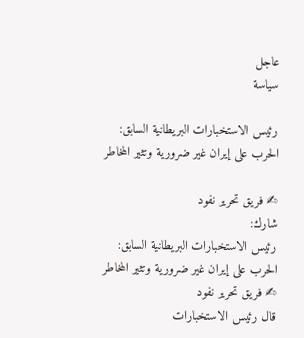عاجل
سياسة

رئيس الاستخبارات البريطانية السابق: الحرب على إيران غير ضرورية وتثير المخاطر

✍ فريق تحرير نفود
شارك:
رئيس الاستخبارات البريطانية السابق: الحرب على إيران غير ضرورية وتثير المخاطر
✍ فريق تحرير نفود
قال رئيس الاستخبارات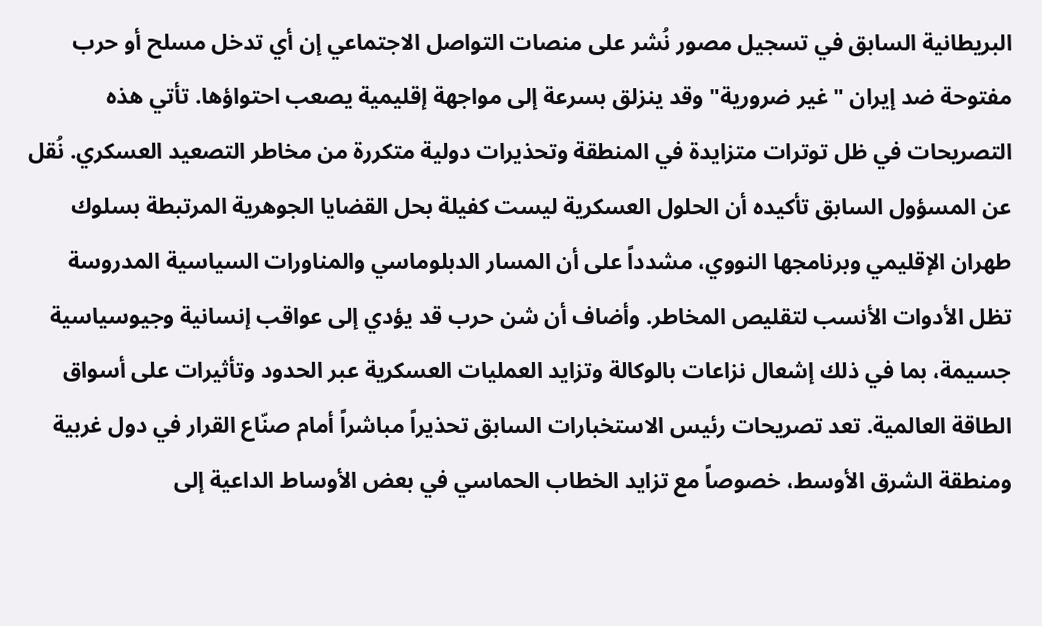البريطانية السابق في تسجيل مصور نُشر على منصات التواصل الاجتماعي إن أي تدخل مسلح أو حرب مفتوحة ضد إيران "غير ضرورية" وقد ينزلق بسرعة إلى مواجهة إقليمية يصعب احتواؤها. تأتي هذه التصريحات في ظل توترات متزايدة في المنطقة وتحذيرات دولية متكررة من مخاطر التصعيد العسكري. نُقل عن المسؤول السابق تأكيده أن الحلول العسكرية ليست كفيلة بحل القضايا الجوهرية المرتبطة بسلوك طهران الإقليمي وبرنامجها النووي، مشدداً على أن المسار الدبلوماسي والمناورات السياسية المدروسة تظل الأدوات الأنسب لتقليص المخاطر. وأضاف أن شن حرب قد يؤدي إلى عواقب إنسانية وجيوسياسية جسيمة، بما في ذلك إشعال نزاعات بالوكالة وتزايد العمليات العسكرية عبر الحدود وتأثيرات على أسواق الطاقة العالمية. تعد تصريحات رئيس الاستخبارات السابق تحذيراً مباشراً أمام صنّاع القرار في دول غربية ومنطقة الشرق الأوسط، خصوصاً مع تزايد الخطاب الحماسي في بعض الأوساط الداعية إلى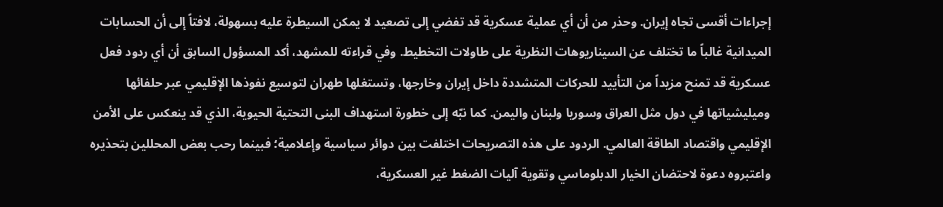إجراءات أقسى تجاه إيران. وحذر من أن أي عملية عسكرية قد تفضي إلى تصعيد لا يمكن السيطرة عليه بسهولة، لافتاً إلى أن الحسابات الميدانية غالباً ما تختلف عن السيناريوهات النظرية على طاولات التخطيط. وفي قراءته للمشهد، أكد المسؤول السابق أن أي ردود فعل عسكرية قد تمنح مزيداً من التأييد للحركات المتشددة داخل إيران وخارجها، وتستغلها طهران لتوسيع نفوذها الإقليمي عبر حلفائها وميليشياتها في دول مثل العراق وسوريا ولبنان واليمن. كما نبّه إلى خطورة استهداف البنى التحتية الحيوية، الذي قد ينعكس على الأمن الإقليمي واقتصاد الطاقة العالمي. الردود على هذه التصريحات اختلفت بين دوائر سياسية وإعلامية؛ فبينما رحب بعض المحللين بتحذيره واعتبروه دعوة لاحتضان الخيار الدبلوماسي وتقوية آليات الضغط غير العسكرية،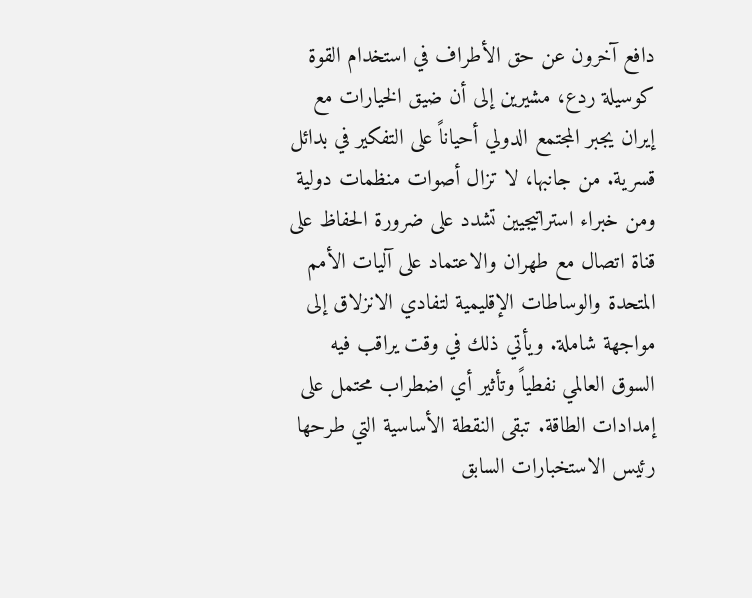دافع آخرون عن حق الأطراف في استخدام القوة كوسيلة ردع، مشيرين إلى أن ضيق الخيارات مع إيران يجبر المجتمع الدولي أحياناً على التفكير في بدائل قسرية. من جانبها، لا تزال أصوات منظمات دولية ومن خبراء استراتيجيين تشدد على ضرورة الحفاظ على قناة اتصال مع طهران والاعتماد على آليات الأمم المتحدة والوساطات الإقليمية لتفادي الانزلاق إلى مواجهة شاملة. ويأتي ذلك في وقت يراقب فيه السوق العالمي نفطياً وتأثير أي اضطراب محتمل على إمدادات الطاقة. تبقى النقطة الأساسية التي طرحها رئيس الاستخبارات السابق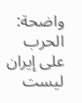واضحة: الحرب على إيران ليست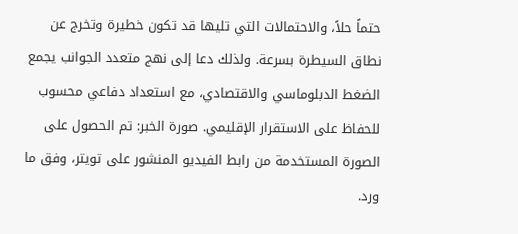حتماً حلاً، والاحتمالات التي تليها قد تكون خطيرة وتخرج عن نطاق السيطرة بسرعة. ولذلك دعا إلى نهج متعدد الجوانب يجمع الضغط الدبلوماسي والاقتصادي، مع استعداد دفاعي محسوب للحفاظ على الاستقرار الإقليمي. صورة الخبر: تم الحصول على الصورة المستخدمة من رابط الفيديو المنشور على تويتر، وفق ما ورد.